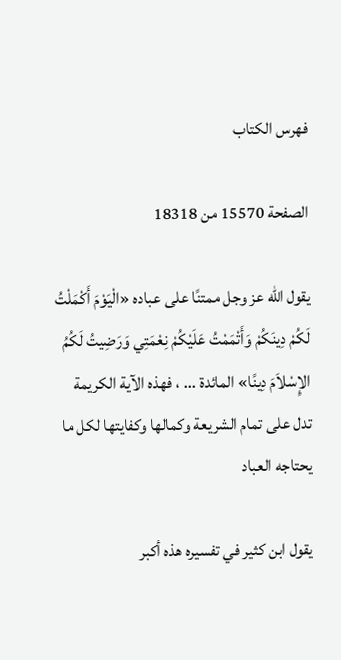فهرس الكتاب

الصفحة 15570 من 18318

يقول الله عز وجل ممتنًا على عباده «الْيَوْمَ أَكْمَلْتُ لَكُمْ دِينَكُمْ وَأَتْمَمْتُ عَلَيْكُمْ نِعْمَتِي وَرَضِيتُ لَكُمُ الإِسْلاَمَ دِينًا» المائدة ... ، فهذه الآية الكريمة تدل على تمام الشريعة وكمالها وكفايتها لكل ما يحتاجه العباد

يقول ابن كثير في تفسيره هذه أكبر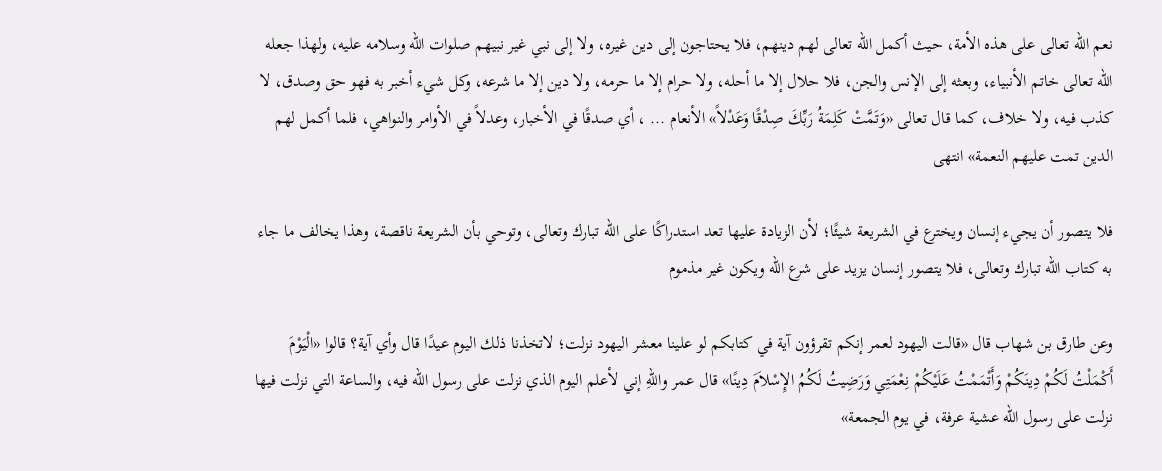نعم الله تعالى على هذه الأمة، حيث أكمل الله تعالى لهم دينهم، فلا يحتاجون إلى دين غيره، ولا إلى نبي غير نبيهم صلوات الله وسلامه عليه، ولهذا جعله الله تعالى خاتم الأنبياء، وبعثه إلى الإنس والجن، فلا حلال إلا ما أحله، ولا حرام إلا ما حرمه، ولا دين إلا ما شرعه، وكل شيء أخبر به فهو حق وصدق، لا كذب فيه، ولا خلاف، كما قال تعالى «وَتَمَّتْ كَلِمَةُ رَبِّكَ صِدْقًا وَعَدْلاً» الأنعام ... ، أي صدقًا في الأخبار، وعدلاً في الأوامر والنواهي، فلما أكمل لهم الدين تمت عليهم النعمة» انتهى

فلا يتصور أن يجيء إنسان ويخترع في الشريعة شيئًا؛ لأن الزيادة عليها تعد استدراكًا على الله تبارك وتعالى، وتوحي بأن الشريعة ناقصة، وهذا يخالف ما جاء به كتاب الله تبارك وتعالى، فلا يتصور إنسان يزيد على شرع الله ويكون غير مذموم

وعن طارق بن شهاب قال «قالت اليهود لعمر إنكم تقرؤون آية في كتابكم لو علينا معشر اليهود نزلت؛ لاتخذنا ذلك اليوم عيدًا قال وأي آية؟ قالوا «الْيَوْمَ أَكْمَلْتُ لَكُمْ دِينَكُمْ وَأَتْمَمْتُ عَلَيْكُمْ نِعْمَتِي وَرَضِيتُ لَكُمُ الإِسْلاَمَ دِينًا» قال عمر واللهِ إني لأعلم اليوم الذي نزلت على رسول الله فيه، والساعة التي نزلت فيها نزلت على رسول الله عشية عرفة، في يوم الجمعة»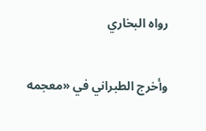رواه البخاري

وأخرج الطبراني في «معجمه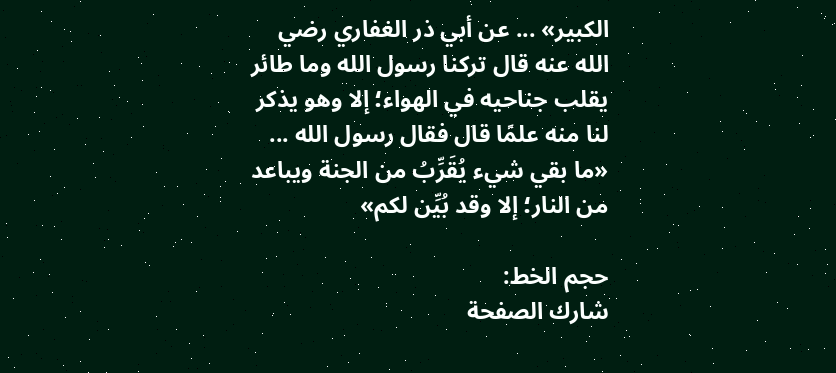الكبير» ... عن أبي ذر الغفاري رضي الله عنه قال تركنا رسول الله وما طائر يقلب جناحيه في الهواء؛ إلا وهو يذكر لنا منه علمًا قال فقال رسول الله ... «ما بقي شيء يُقَرِّبُ من الجنة ويباعد من النار؛ إلا وقد بُيِّن لكم»

حجم الخط:
شارك الصفحة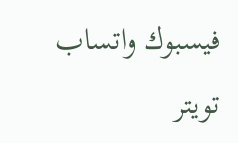فيسبوك واتساب تويتر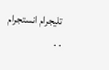تليجرام انستجرام
. .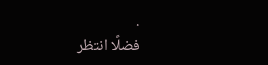.
فضلًا انتظر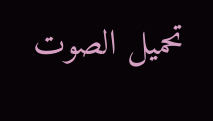تحميل الصوت